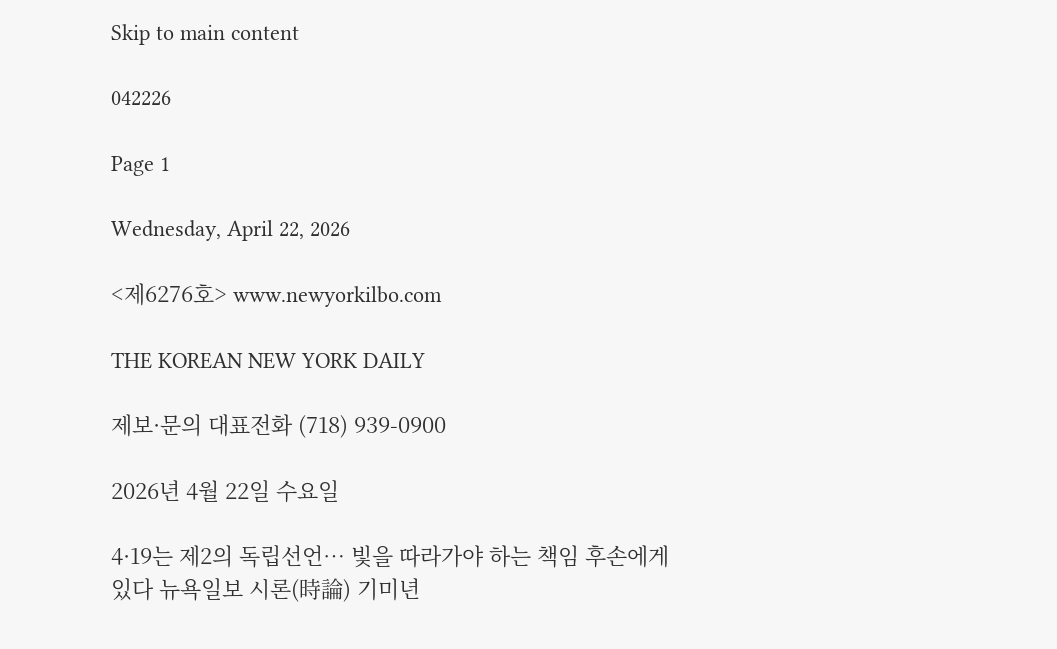Skip to main content

042226

Page 1

Wednesday, April 22, 2026

<제6276호> www.newyorkilbo.com

THE KOREAN NEW YORK DAILY

제보·문의 대표전화 (718) 939-0900

2026년 4월 22일 수요일

4·19는 제2의 독립선언… 빛을 따라가야 하는 책임 후손에게 있다 뉴욕일보 시론(時論) 기미년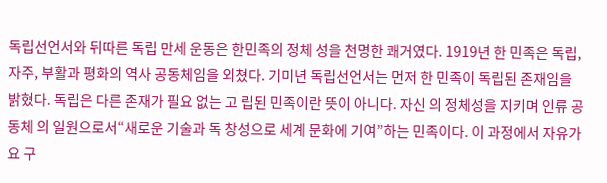독립선언서와 뒤따른 독립 만세 운동은 한민족의 정체 성을 천명한 쾌거였다. 1919년 한 민족은 독립, 자주, 부활과 평화의 역사 공동체임을 외쳤다. 기미년 독립선언서는 먼저 한 민족이 독립된 존재임을 밝혔다. 독립은 다른 존재가 필요 없는 고 립된 민족이란 뜻이 아니다. 자신 의 정체성을 지키며 인류 공동체 의 일원으로서“새로운 기술과 독 창성으로 세계 문화에 기여”하는 민족이다. 이 과정에서 자유가 요 구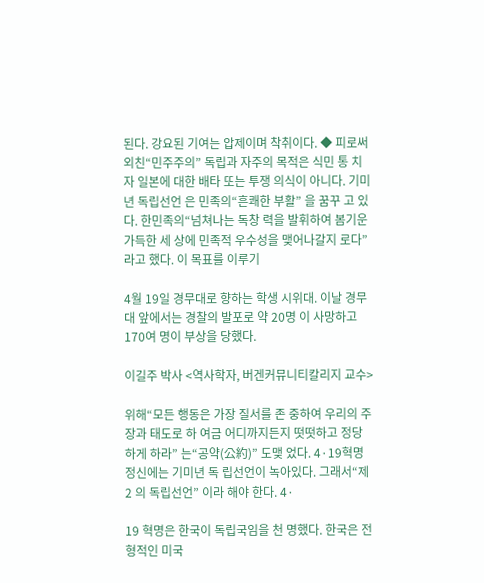된다. 강요된 기여는 압제이며 착취이다. ◆ 피로써 외친“민주주의” 독립과 자주의 목적은 식민 통 치자 일본에 대한 배타 또는 투쟁 의식이 아니다. 기미년 독립선언 은 민족의“흔쾌한 부활” 을 꿈꾸 고 있다. 한민족의“넘쳐나는 독창 력을 발휘하여 봄기운 가득한 세 상에 민족적 우수성을 맺어나갈지 로다” 라고 했다. 이 목표를 이루기

4월 19일 경무대로 향하는 학생 시위대. 이날 경무대 앞에서는 경찰의 발포로 약 20명 이 사망하고 170여 명이 부상을 당했다.

이길주 박사 <역사학자, 버겐커뮤니티칼리지 교수>

위해“모든 행동은 가장 질서를 존 중하여 우리의 주장과 태도로 하 여금 어디까지든지 떳떳하고 정당 하게 하라” 는“공약(公約)” 도맺 었다. 4·19혁명 정신에는 기미년 독 립선언이 녹아있다. 그래서“제2 의 독립선언” 이라 해야 한다. 4·

19 혁명은 한국이 독립국임을 천 명했다. 한국은 전형적인 미국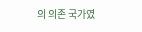의 의존 국가였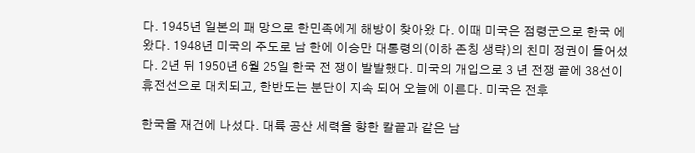다. 1945년 일본의 패 망으로 한민족에게 해방이 찾아왔 다. 이때 미국은 점령군으로 한국 에 왔다. 1948년 미국의 주도로 남 한에 이승만 대통령의(이하 존칭 생략)의 친미 정권이 들어섰다. 2년 뒤 1950년 6월 25일 한국 전 쟁이 발발했다. 미국의 개입으로 3 년 전쟁 끝에 38선이 휴전선으로 대치되고, 한반도는 분단이 지속 되어 오늘에 이른다. 미국은 전후

한국을 재건에 나섰다. 대륙 공산 세력을 향한 칼끝과 같은 남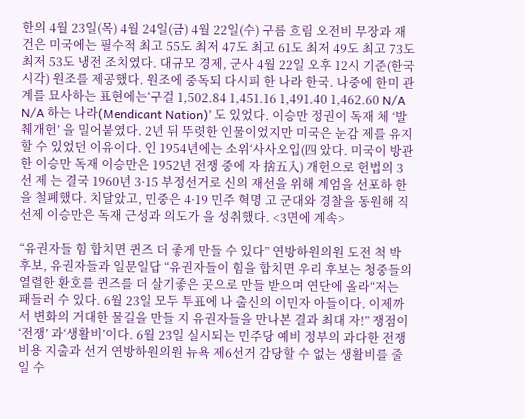한의 4월 23일(목) 4월 24일(금) 4월 22일(수) 구름 흐림 오전비 무장과 재건은 미국에는 필수적 최고 55도 최저 47도 최고 61도 최저 49도 최고 73도 최저 53도 냉전 조치였다. 대규모 경제, 군사 4월 22일 오후 12시 기준(한국시각) 원조를 제공했다. 원조에 중독되 다시피 한 나라 한국. 나중에 한미 관계를 묘사하는 표현에는‘구걸 1,502.84 1,451.16 1,491.40 1,462.60 N/A N/A 하는 나라(Mendicant Nation)’ 도 있었다. 이승만 정권이 독재 체 ‘발췌개헌’ 을 밀어붙였다. 2년 뒤 뚜렷한 인물이었지만 미국은 눈감 제를 유지할 수 있었던 이유이다. 인 1954년에는 소위‘사사오입(四 았다. 미국이 방관한 이승만 독재 이승만은 1952년 전쟁 중에 자 捨五入) 개헌으로 헌법의 3선 제 는 결국 1960년 3·15 부정선거로 신의 재선을 위해 계엄을 선포하 한을 철폐했다. 치달았고, 민중은 4·19 민주 혁명 고 군대와 경찰을 동원해 직선제 이승만은 독재 근성과 의도가 을 성취했다. <3면에 계속>

“유권자들 힘 합치면 퀸즈 더 좋게 만들 수 있다” 연방하원의원 도전 척 박 후보, 유권자들과 일문일답 “유권자들이 힘을 합치면 우리 후보는 청중들의 열렬한 환호를 퀸즈를 더 살기좋은 곳으로 만들 받으며 연단에 올라“저는 패들러 수 있다. 6월 23일 모두 투표에 나 출신의 이민자 아들이다. 이제까 서 변화의 거대한 물길을 만들 지 유권자들을 만나본 결과 최대 자!” 쟁점이‘전쟁’ 과‘생활비’이다. 6월 23일 실시되는 민주당 예비 정부의 과다한 전쟁비용 지출과 선거 연방하원의원 뉴욕 제6선거 감당할 수 없는 생활비를 줄일 수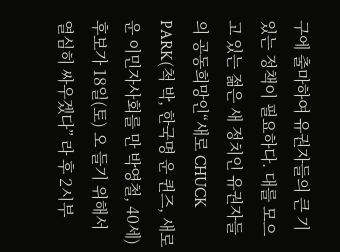구에 출마하여 유권자들의 큰 기 있는 정책이 필요하다. 대를 모으고 있는 젊은 새 정치인 유권자들의 공동희망인“새로 CHUCK PARK(척 박, 한국명 운 퀸즈, 새로운 이민자사회를 만 박영철, 40세) 후보가 18일(토) 오 들기 위해서 열심히 싸우겠다” 라 후 2시부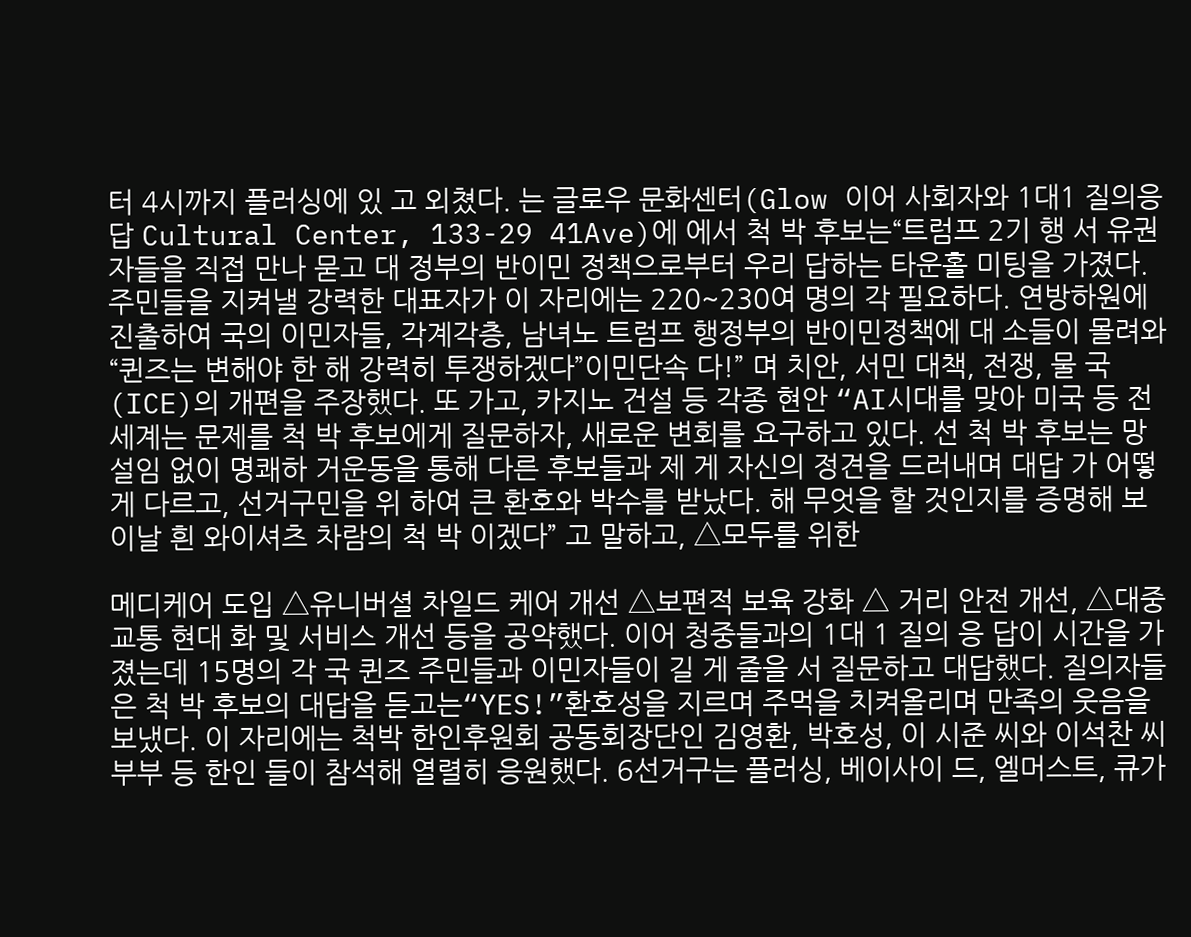터 4시까지 플러싱에 있 고 외쳤다. 는 글로우 문화센터(Glow 이어 사회자와 1대1 질의응답 Cultural Center, 133-29 41Ave)에 에서 척 박 후보는“트럼프 2기 행 서 유권자들을 직접 만나 묻고 대 정부의 반이민 정책으로부터 우리 답하는 타운홀 미팅을 가졌다. 주민들을 지켜낼 강력한 대표자가 이 자리에는 220~230여 명의 각 필요하다. 연방하원에 진출하여 국의 이민자들, 각계각층, 남녀노 트럼프 행정부의 반이민정책에 대 소들이 몰려와“퀸즈는 변해야 한 해 강력히 투쟁하겠다”이민단속 다!” 며 치안, 서민 대책, 전쟁, 물 국(ICE)의 개편을 주장했다. 또 가고, 카지노 건설 등 각종 현안 “AI시대를 맞아 미국 등 전세계는 문제를 척 박 후보에게 질문하자, 새로운 변회를 요구하고 있다. 선 척 박 후보는 망설임 없이 명쾌하 거운동을 통해 다른 후보들과 제 게 자신의 정견을 드러내며 대답 가 어떻게 다르고, 선거구민을 위 하여 큰 환호와 박수를 받났다. 해 무엇을 할 것인지를 증명해 보 이날 흰 와이셔츠 차람의 척 박 이겠다” 고 말하고, △모두를 위한

메디케어 도입 △유니버셜 차일드 케어 개선 △보편적 보육 강화 △ 거리 안전 개선, △대중교통 현대 화 및 서비스 개선 등을 공약했다. 이어 청중들과의 1대 1 질의 응 답이 시간을 가졌는데 15명의 각 국 퀸즈 주민들과 이민자들이 길 게 줄을 서 질문하고 대답했다. 질의자들은 척 박 후보의 대답을 듣고는“YES!”환호성을 지르며 주먹을 치켜올리며 만족의 웃음을 보냈다. 이 자리에는 척박 한인후원회 공동회장단인 김영환, 박호성, 이 시준 씨와 이석찬 씨 부부 등 한인 들이 참석해 열렬히 응원했다. 6선거구는 플러싱, 베이사이 드, 엘머스트, 큐가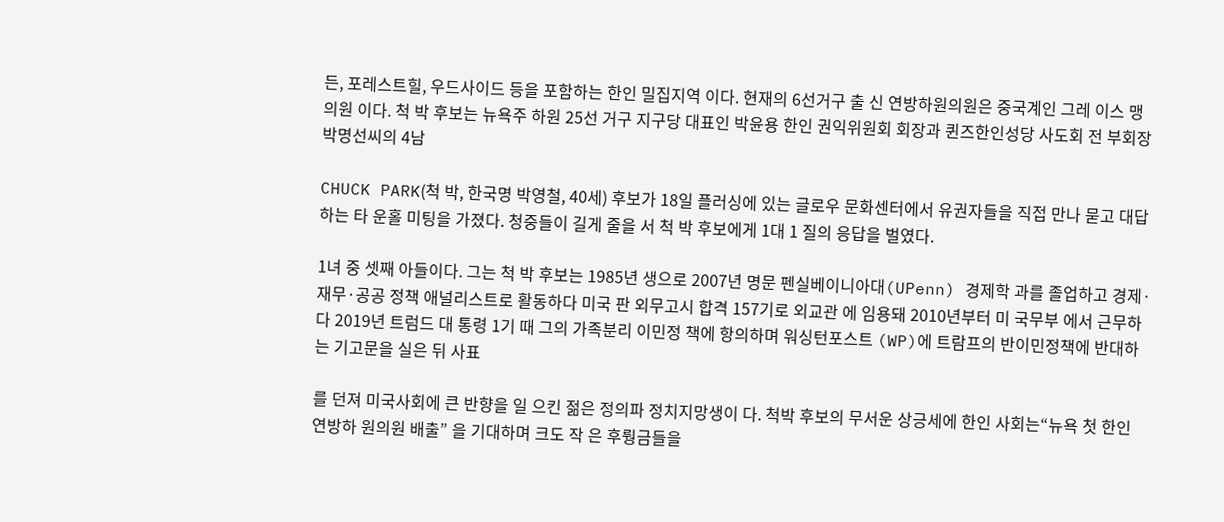든, 포레스트힐, 우드사이드 등을 포함하는 한인 밀집지역 이다. 현재의 6선거구 출 신 연방하원의원은 중국계인 그레 이스 맹 의원 이다. 척 박 후보는 뉴욕주 하원 25선 거구 지구당 대표인 박윤용 한인 권익위원회 회장과 퀸즈한인성당 사도회 전 부회장 박명선씨의 4남

CHUCK PARK(척 박, 한국명 박영철, 40세) 후보가 18일 플러싱에 있는 글로우 문화센터에서 유권자들을 직접 만나 묻고 대답하는 타 운홀 미팅을 가졌다. 청중들이 길게 줄을 서 척 박 후보에게 1대 1 질의 응답을 벌였다.

1녀 중 셋째 아들이다. 그는 척 박 후보는 1985년 생으로 2007년 명문 펜실베이니아대(UPenn) 경제학 과를 졸업하고 경제·재무·공공 정책 애널리스트로 활동하다 미국 판 외무고시 합격 157기로 외교관 에 임용돼 2010년부터 미 국무부 에서 근무하다 2019년 트럼드 대 통령 1기 때 그의 가족분리 이민정 책에 항의하며 워싱턴포스트 (WP)에 트람프의 반이민정책에 반대하는 기고문을 실은 뒤 사표

를 던져 미국사회에 큰 반향을 일 으킨 젊은 정의파 정치지망생이 다. 척박 후보의 무서운 상긍세에 한인 사회는“뉴욕 첫 한인 연방하 원의원 배출” 을 기대하며 크도 작 은 후뤙금들을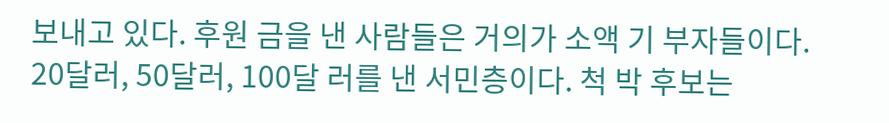보내고 있다. 후원 금을 낸 사람들은 거의가 소액 기 부자들이다. 20달러, 50달러, 100달 러를 낸 서민층이다. 척 박 후보는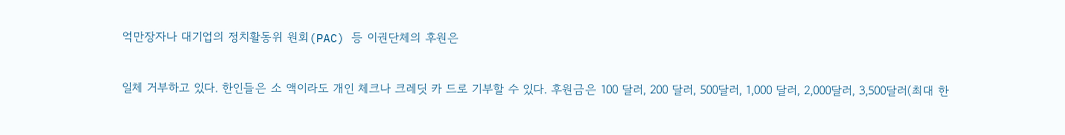억만장자나 대기업의 정치활동위 원회(PAC) 등 이권단체의 후원은

일체 거부하고 있다. 한인들은 소 액이라도 개인 체크나 크레딧 카 드로 기부할 수 있다. 후원금은 100 달러, 200 달러, 500달러, 1,000 달러, 2,000달러, 3,500달러(최대 한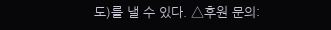도)를 낼 수 있다. △후원 문의: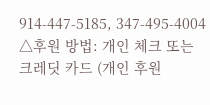914-447-5185, 347-495-4004 △후원 방법: 개인 체크 또는 크레딧 카드 (개인 후원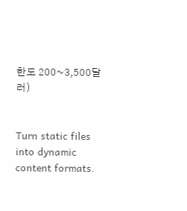한도 200~3,500달 러)


Turn static files into dynamic content formats.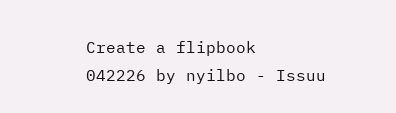Create a flipbook
042226 by nyilbo - Issuu